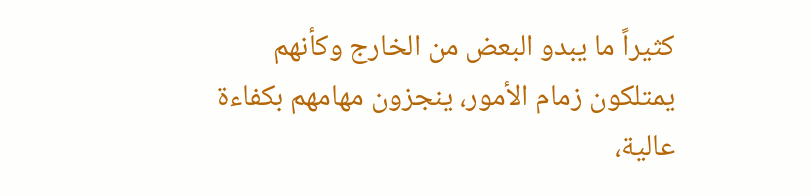كثيراً ما يبدو البعض من الخارج وكأنهم يمتلكون زمام الأمور، ينجزون مهامهم بكفاءة عالية،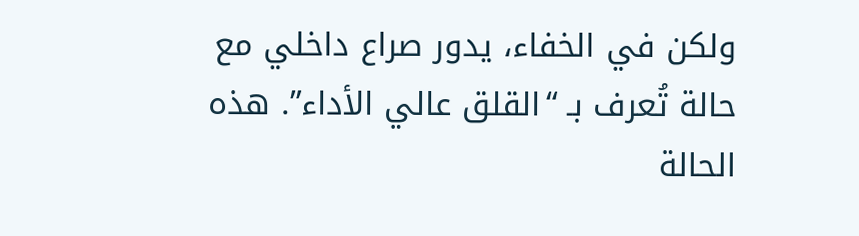ولكن في الخفاء، يدور صراع داخلي مع حالة تُعرف بـ “القلق عالي الأداء”. هذه الحالة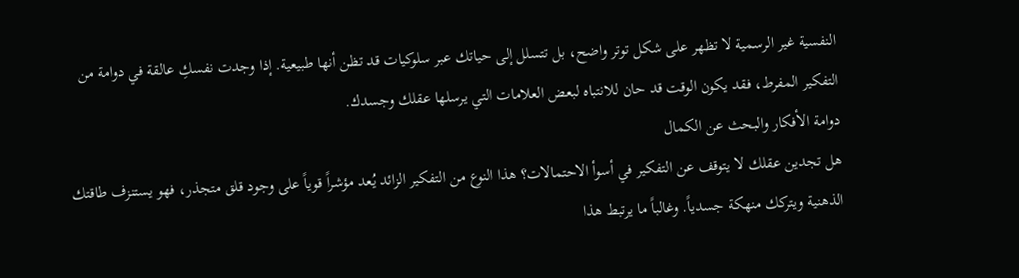النفسية غير الرسمية لا تظهر على شكل توتر واضح، بل تتسلل إلى حياتك عبر سلوكيات قد تظن أنها طبيعية. إذا وجدت نفسكِ عالقة في دوامة من التفكير المفرط، فقد يكون الوقت قد حان للانتباه لبعض العلامات التي يرسلها عقلك وجسدك.
دوامة الأفكار والبحث عن الكمال
هل تجدين عقلك لا يتوقف عن التفكير في أسوأ الاحتمالات؟ هذا النوع من التفكير الزائد يُعد مؤشراً قوياً على وجود قلق متجذر، فهو يستنزف طاقتك الذهنية ويتركك منهكة جسدياً. وغالباً ما يرتبط هذا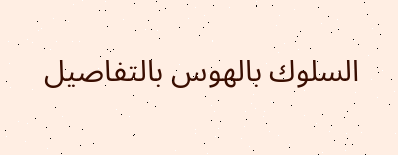السلوك بالهوس بالتفاصيل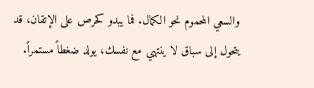والسعي المحموم نحو الكمال. فما يبدو كحرص على الإتقان، قد يتحول إلى سباق لا ينتهي مع نفسك، يولد ضغطاً مستمراً.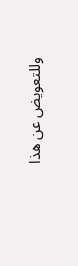وللتعويض عن هذا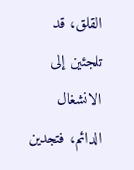القلق، قد تلجئين إلى الانشغال الدائم، فتجدين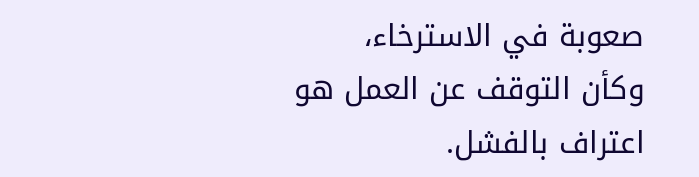صعوبة في الاسترخاء، وكأن التوقف عن العمل هو اعتراف بالفشل.